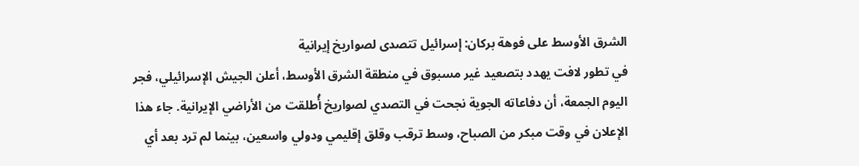الشرق الأوسط على فوهة بركان: إسرائيل تتصدى لصواريخ إيرانية
في تطور لافت يهدد بتصعيد غير مسبوق في منطقة الشرق الأوسط، أعلن الجيش الإسرائيلي، فجر اليوم الجمعة، أن دفاعاته الجوية نجحت في التصدي لصواريخ أُطلقت من الأراضي الإيرانية. جاء هذا الإعلان في وقت مبكر من الصباح، وسط ترقب وقلق إقليمي ودولي واسعين، بينما لم ترد بعد أي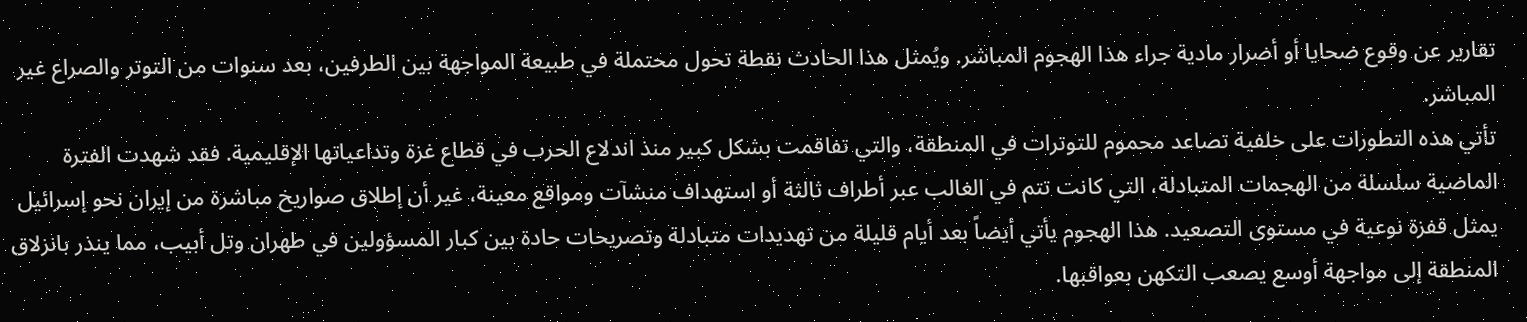تقارير عن وقوع ضحايا أو أضرار مادية جراء هذا الهجوم المباشر. ويُمثل هذا الحادث نقطة تحول محتملة في طبيعة المواجهة بين الطرفين، بعد سنوات من التوتر والصراع غير المباشر.
تأتي هذه التطورات على خلفية تصاعد محموم للتوترات في المنطقة، والتي تفاقمت بشكل كبير منذ اندلاع الحرب في قطاع غزة وتداعياتها الإقليمية. فقد شهدت الفترة الماضية سلسلة من الهجمات المتبادلة، التي كانت تتم في الغالب عبر أطراف ثالثة أو استهداف منشآت ومواقع معينة، غير أن إطلاق صواريخ مباشرة من إيران نحو إسرائيل يمثل قفزة نوعية في مستوى التصعيد. هذا الهجوم يأتي أيضاً بعد أيام قليلة من تهديدات متبادلة وتصريحات حادة بين كبار المسؤولين في طهران وتل أبيب، مما ينذر بانزلاق المنطقة إلى مواجهة أوسع يصعب التكهن بعواقبها.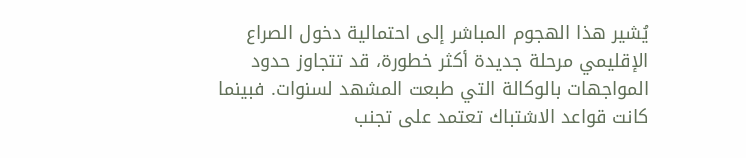يُشير هذا الهجوم المباشر إلى احتمالية دخول الصراع الإقليمي مرحلة جديدة أكثر خطورة، قد تتجاوز حدود المواجهات بالوكالة التي طبعت المشهد لسنوات. فبينما كانت قواعد الاشتباك تعتمد على تجنب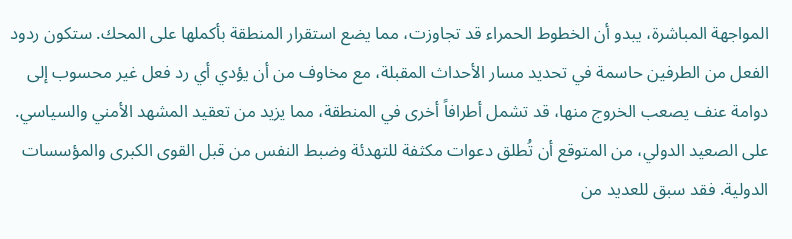المواجهة المباشرة، يبدو أن الخطوط الحمراء قد تجاوزت، مما يضع استقرار المنطقة بأكملها على المحك. ستكون ردود الفعل من الطرفين حاسمة في تحديد مسار الأحداث المقبلة، مع مخاوف من أن يؤدي أي رد فعل غير محسوب إلى دوامة عنف يصعب الخروج منها، قد تشمل أطرافاً أخرى في المنطقة، مما يزيد من تعقيد المشهد الأمني والسياسي.
على الصعيد الدولي، من المتوقع أن تُطلق دعوات مكثفة للتهدئة وضبط النفس من قبل القوى الكبرى والمؤسسات الدولية. فقد سبق للعديد من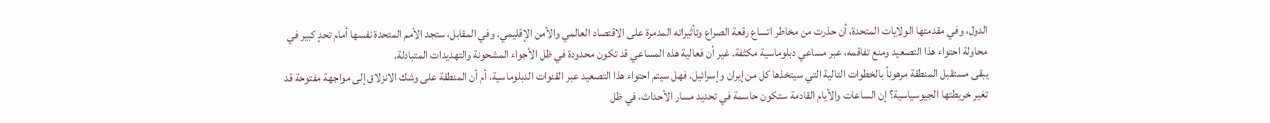الدول، وفي مقدمتها الولايات المتحدة، أن حذرت من مخاطر اتساع رقعة الصراع وتأثيراته المدمرة على الاقتصاد العالمي والأمن الإقليمي. وفي المقابل، ستجد الأمم المتحدة نفسها أمام تحدٍ كبير في محاولة احتواء هذا التصعيد ومنع تفاقمه، عبر مساعي دبلوماسية مكثفة. غير أن فعالية هذه المساعي قد تكون محدودة في ظل الأجواء المشحونة والتهديدات المتبادلة.
يبقى مستقبل المنطقة مرهوناً بالخطوات التالية التي سيتخذها كل من إيران وإسرائيل. فهل سيتم احتواء هذا التصعيد عبر القنوات الدبلوماسية، أم أن المنطقة على وشك الانزلاق إلى مواجهة مفتوحة قد تغير خريطتها الجيوسياسية؟ إن الساعات والأيام القادمة ستكون حاسمة في تحديد مسار الأحداث، في ظل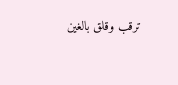ترقب وقلق بالغين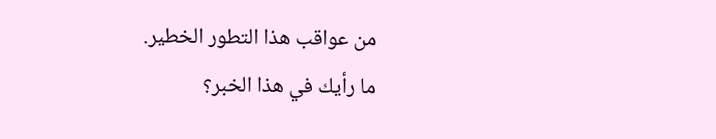من عواقب هذا التطور الخطير.
ما رأيك في هذا الخبر؟